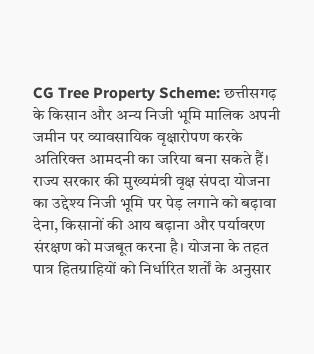CG Tree Property Scheme: छत्तीसगढ़ के किसान और अन्य निजी भूमि मालिक अपनी जमीन पर व्यावसायिक वृक्षारोपण करके अतिरिक्त आमदनी का जरिया बना सकते हैं। राज्य सरकार की मुख्यमंत्री वृक्ष संपदा योजना का उद्देश्य निजी भूमि पर पेड़ लगाने को बढ़ावा देना, किसानों की आय बढ़ाना और पर्यावरण संरक्षण को मजबूत करना है। योजना के तहत पात्र हितग्राहियों को निर्धारित शर्तों के अनुसार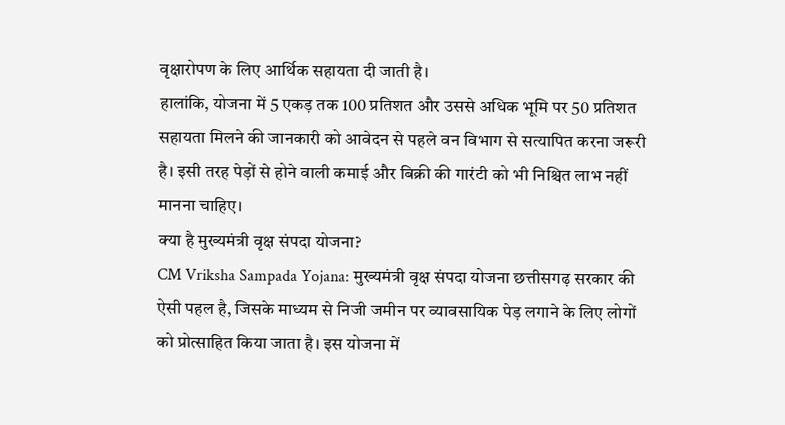वृक्षारोपण के लिए आर्थिक सहायता दी जाती है।
हालांकि, योजना में 5 एकड़ तक 100 प्रतिशत और उससे अधिक भूमि पर 50 प्रतिशत सहायता मिलने की जानकारी को आवेदन से पहले वन विभाग से सत्यापित करना जरूरी है। इसी तरह पेड़ों से होने वाली कमाई और बिक्री की गारंटी को भी निश्चित लाभ नहीं मानना चाहिए।
क्या है मुख्यमंत्री वृक्ष संपदा योजना?
CM Vriksha Sampada Yojana: मुख्यमंत्री वृक्ष संपदा योजना छत्तीसगढ़ सरकार की ऐसी पहल है, जिसके माध्यम से निजी जमीन पर व्यावसायिक पेड़ लगाने के लिए लोगों को प्रोत्साहित किया जाता है। इस योजना में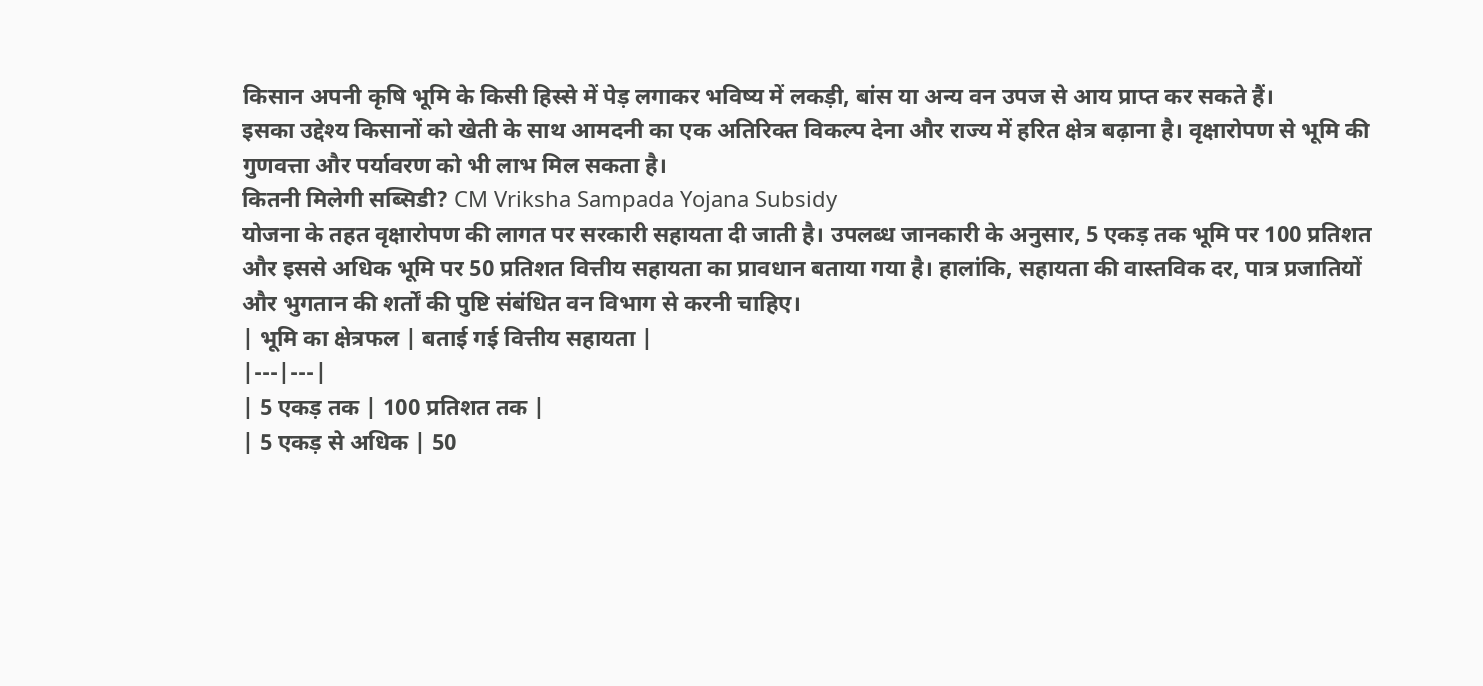किसान अपनी कृषि भूमि के किसी हिस्से में पेड़ लगाकर भविष्य में लकड़ी, बांस या अन्य वन उपज से आय प्राप्त कर सकते हैं।
इसका उद्देश्य किसानों को खेती के साथ आमदनी का एक अतिरिक्त विकल्प देना और राज्य में हरित क्षेत्र बढ़ाना है। वृक्षारोपण से भूमि की गुणवत्ता और पर्यावरण को भी लाभ मिल सकता है।
कितनी मिलेगी सब्सिडी? CM Vriksha Sampada Yojana Subsidy
योजना के तहत वृक्षारोपण की लागत पर सरकारी सहायता दी जाती है। उपलब्ध जानकारी के अनुसार, 5 एकड़ तक भूमि पर 100 प्रतिशत और इससे अधिक भूमि पर 50 प्रतिशत वित्तीय सहायता का प्रावधान बताया गया है। हालांकि, सहायता की वास्तविक दर, पात्र प्रजातियों और भुगतान की शर्तों की पुष्टि संबंधित वन विभाग से करनी चाहिए।
| भूमि का क्षेत्रफल | बताई गई वित्तीय सहायता |
|---|---|
| 5 एकड़ तक | 100 प्रतिशत तक |
| 5 एकड़ से अधिक | 50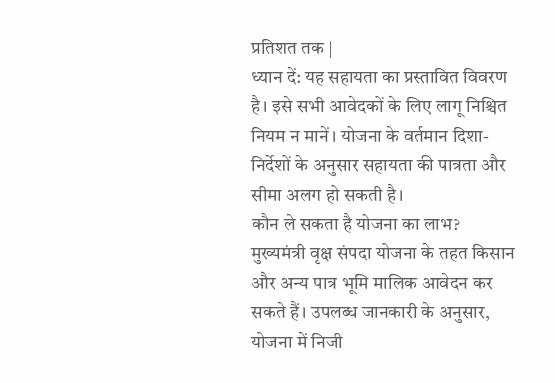प्रतिशत तक |
ध्यान दें: यह सहायता का प्रस्तावित विवरण है। इसे सभी आवेदकों के लिए लागू निश्चित नियम न मानें। योजना के वर्तमान दिशा-निर्देशों के अनुसार सहायता की पात्रता और सीमा अलग हो सकती है।
कौन ले सकता है योजना का लाभ?
मुख्यमंत्री वृक्ष संपदा योजना के तहत किसान और अन्य पात्र भूमि मालिक आवेदन कर सकते हैं। उपलब्ध जानकारी के अनुसार, योजना में निजी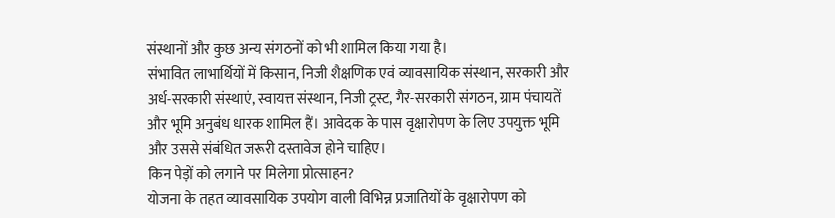संस्थानों और कुछ अन्य संगठनों को भी शामिल किया गया है।
संभावित लाभार्थियों में किसान, निजी शैक्षणिक एवं व्यावसायिक संस्थान, सरकारी और अर्ध-सरकारी संस्थाएं, स्वायत्त संस्थान, निजी ट्रस्ट, गैर-सरकारी संगठन, ग्राम पंचायतें और भूमि अनुबंध धारक शामिल हैं। आवेदक के पास वृक्षारोपण के लिए उपयुक्त भूमि और उससे संबंधित जरूरी दस्तावेज होने चाहिए।
किन पेड़ों को लगाने पर मिलेगा प्रोत्साहन?
योजना के तहत व्यावसायिक उपयोग वाली विभिन्न प्रजातियों के वृक्षारोपण को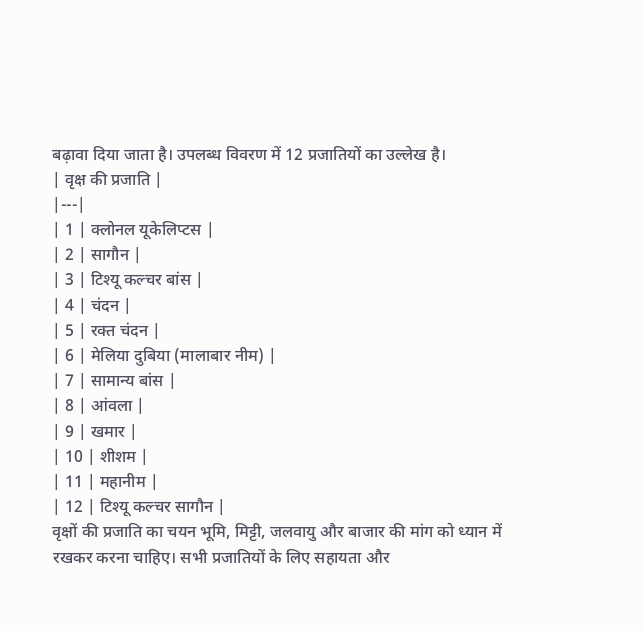बढ़ावा दिया जाता है। उपलब्ध विवरण में 12 प्रजातियों का उल्लेख है।
| वृक्ष की प्रजाति |
|---|
| 1 | क्लोनल यूकेलिप्टस |
| 2 | सागौन |
| 3 | टिश्यू कल्चर बांस |
| 4 | चंदन |
| 5 | रक्त चंदन |
| 6 | मेलिया दुबिया (मालाबार नीम) |
| 7 | सामान्य बांस |
| 8 | आंवला |
| 9 | खमार |
| 10 | शीशम |
| 11 | महानीम |
| 12 | टिश्यू कल्चर सागौन |
वृक्षों की प्रजाति का चयन भूमि, मिट्टी, जलवायु और बाजार की मांग को ध्यान में रखकर करना चाहिए। सभी प्रजातियों के लिए सहायता और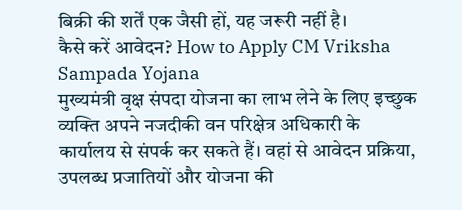बिक्री की शर्तें एक जैसी हों, यह जरूरी नहीं है।
कैसे करें आवेदन? How to Apply CM Vriksha Sampada Yojana
मुख्यमंत्री वृक्ष संपदा योजना का लाभ लेने के लिए इच्छुक व्यक्ति अपने नजदीकी वन परिक्षेत्र अधिकारी के कार्यालय से संपर्क कर सकते हैं। वहां से आवेदन प्रक्रिया, उपलब्ध प्रजातियों और योजना की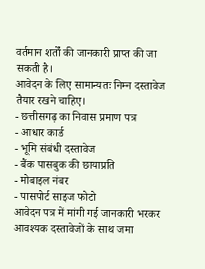वर्तमान शर्तों की जानकारी प्राप्त की जा सकती है।
आवेदन के लिए सामान्यतः निम्न दस्तावेज तैयार रखने चाहिए।
- छत्तीसगढ़ का निवास प्रमाण पत्र
- आधार कार्ड
- भूमि संबंधी दस्तावेज
- बैंक पासबुक की छायाप्रति
- मोबाइल नंबर
- पासपोर्ट साइज फोटो
आवेदन पत्र में मांगी गई जानकारी भरकर आवश्यक दस्तावेजों के साथ जमा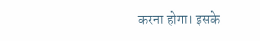करना होगा। इसके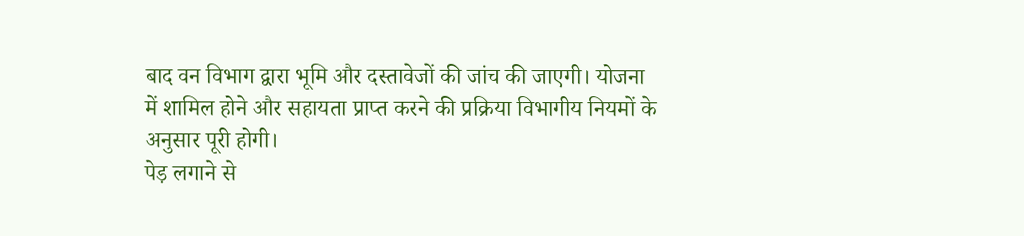बाद वन विभाग द्वारा भूमि और दस्तावेजों की जांच की जाएगी। योजना में शामिल होने और सहायता प्राप्त करने की प्रक्रिया विभागीय नियमों के अनुसार पूरी होगी।
पेड़ लगाने से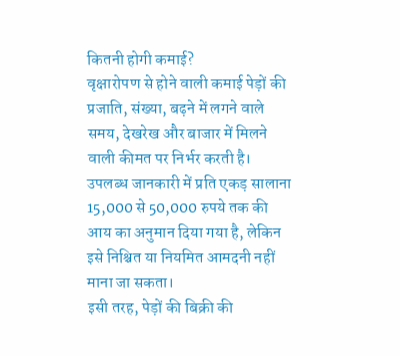कितनी होगी कमाई?
वृक्षारोपण से होने वाली कमाई पेड़ों की प्रजाति, संख्या, बढ़ने में लगने वाले समय, देखरेख और बाजार में मिलने वाली कीमत पर निर्भर करती है। उपलब्ध जानकारी में प्रति एकड़ सालाना 15,000 से 50,000 रुपये तक की आय का अनुमान दिया गया है, लेकिन इसे निश्चित या नियमित आमदनी नहीं माना जा सकता।
इसी तरह, पेड़ों की बिक्री की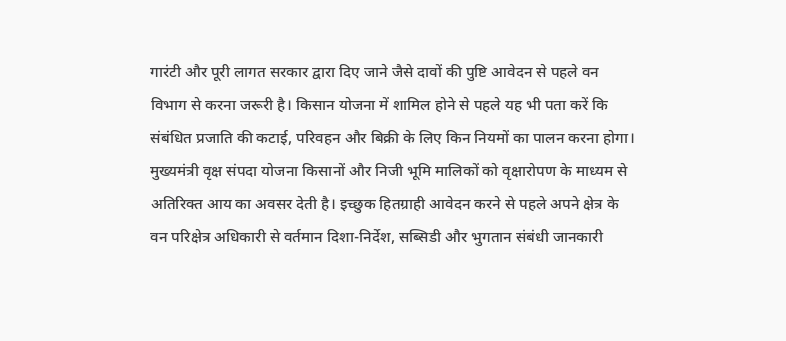गारंटी और पूरी लागत सरकार द्वारा दिए जाने जैसे दावों की पुष्टि आवेदन से पहले वन विभाग से करना जरूरी है। किसान योजना में शामिल होने से पहले यह भी पता करें कि संबंधित प्रजाति की कटाई, परिवहन और बिक्री के लिए किन नियमों का पालन करना होगा।
मुख्यमंत्री वृक्ष संपदा योजना किसानों और निजी भूमि मालिकों को वृक्षारोपण के माध्यम से अतिरिक्त आय का अवसर देती है। इच्छुक हितग्राही आवेदन करने से पहले अपने क्षेत्र के वन परिक्षेत्र अधिकारी से वर्तमान दिशा-निर्देश, सब्सिडी और भुगतान संबंधी जानकारी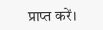प्राप्त करें।